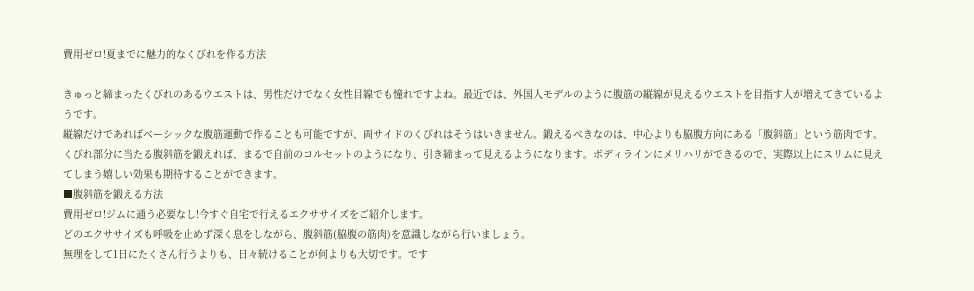費用ゼロ!夏までに魅力的なくびれを作る方法

きゅっと締まったくびれのあるウエストは、男性だけでなく女性目線でも憧れですよね。最近では、外国人モデルのように腹筋の縦線が見えるウエストを目指す人が増えてきているようです。
縦線だけであればベーシックな腹筋運動で作ることも可能ですが、両サイドのくびれはそうはいきません。鍛えるべきなのは、中心よりも脇腹方向にある「腹斜筋」という筋肉です。
くびれ部分に当たる腹斜筋を鍛えれば、まるで自前のコルセットのようになり、引き締まって見えるようになります。ボディラインにメリハリができるので、実際以上にスリムに見えてしまう嬉しい効果も期待することができます。
■腹斜筋を鍛える方法
費用ゼロ!ジムに通う必要なし!今すぐ自宅で行えるエクササイズをご紹介します。
どのエクササイズも呼吸を止めず深く息をしながら、腹斜筋(脇腹の筋肉)を意識しながら行いましょう。
無理をして1日にたくさん行うよりも、日々続けることが何よりも大切です。です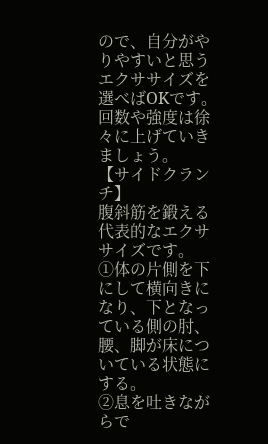ので、自分がやりやすいと思うエクササイズを選べばOKです。回数や強度は徐々に上げていきましょう。
【サイドクランチ】
腹斜筋を鍛える代表的なエクササイズです。
①体の片側を下にして横向きになり、下となっている側の肘、腰、脚が床についている状態にする。
②息を吐きながらで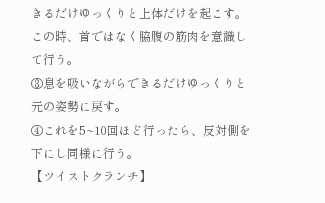きるだけゆっくりと上体だけを起こす。この時、首ではなく脇腹の筋肉を意識して行う。
③息を吸いながらできるだけゆっくりと元の姿勢に戻す。
④これを5~10回ほど行ったら、反対側を下にし同様に行う。
【ツイストクランチ】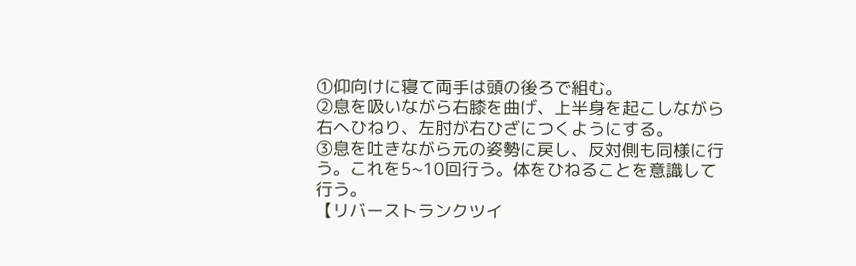①仰向けに寝て両手は頭の後ろで組む。
②息を吸いながら右膝を曲げ、上半身を起こしながら右へひねり、左肘が右ひざにつくようにする。
③息を吐きながら元の姿勢に戻し、反対側も同様に行う。これを5~10回行う。体をひねることを意識して行う。
【リバーストランクツイ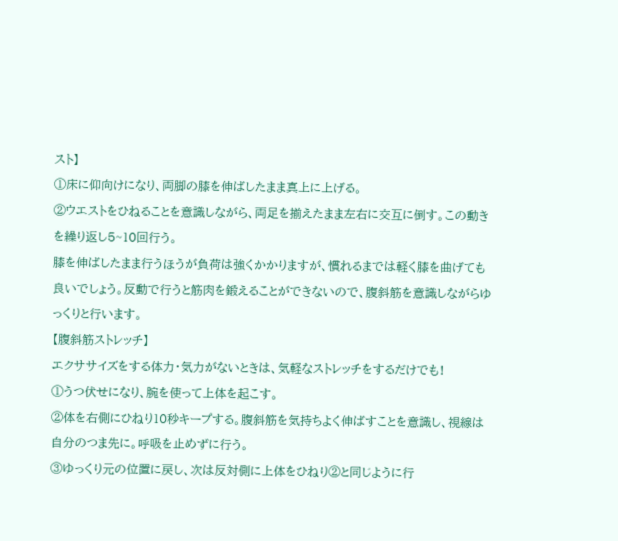スト】
①床に仰向けになり、両脚の膝を伸ばしたまま真上に上げる。
②ウエストをひねることを意識しながら、両足を揃えたまま左右に交互に倒す。この動きを繰り返し5~10回行う。
膝を伸ばしたまま行うほうが負荷は強くかかりますが、慣れるまでは軽く膝を曲げても良いでしょう。反動で行うと筋肉を鍛えることができないので、腹斜筋を意識しながらゆっくりと行います。
【腹斜筋ストレッチ】
エクササイズをする体力・気力がないときは、気軽なストレッチをするだけでも!
①うつ伏せになり、腕を使って上体を起こす。
②体を右側にひねり10秒キープする。腹斜筋を気持ちよく伸ばすことを意識し、視線は自分のつま先に。呼吸を止めずに行う。
③ゆっくり元の位置に戻し、次は反対側に上体をひねり②と同じように行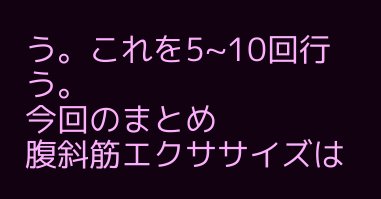う。これを5~10回行う。
今回のまとめ
腹斜筋エクササイズは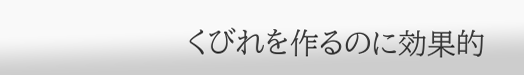くびれを作るのに効果的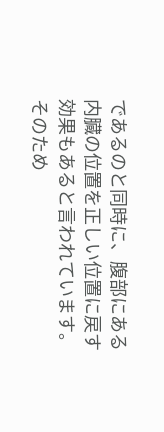であるのと同時に、腹部にある内臓の位置を正しい位置に戻す効果もあると言われています。
そのため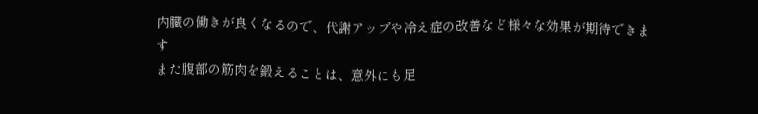内臓の働きが良くなるので、代謝アップや冷え症の改善など様々な効果が期待できます
また腹部の筋肉を鍛えることは、意外にも足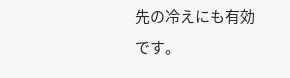先の冷えにも有効です。